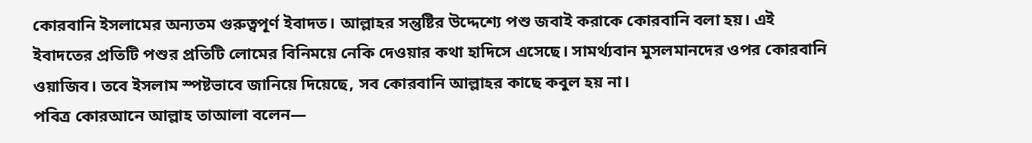কোরবানি ইসলামের অন্যতম গুরুত্বপূর্ণ ইবাদত। আল্লাহর সন্তুষ্টির উদ্দেশ্যে পশু জবাই করাকে কোরবানি বলা হয়। এই ইবাদতের প্রতিটি পশুর প্রতিটি লোমের বিনিময়ে নেকি দেওয়ার কথা হাদিসে এসেছে। সামর্থ্যবান মুসলমানদের ওপর কোরবানি ওয়াজিব। তবে ইসলাম স্পষ্টভাবে জানিয়ে দিয়েছে, সব কোরবানি আল্লাহর কাছে কবুল হয় না।
পবিত্র কোরআনে আল্লাহ তাআলা বলেন—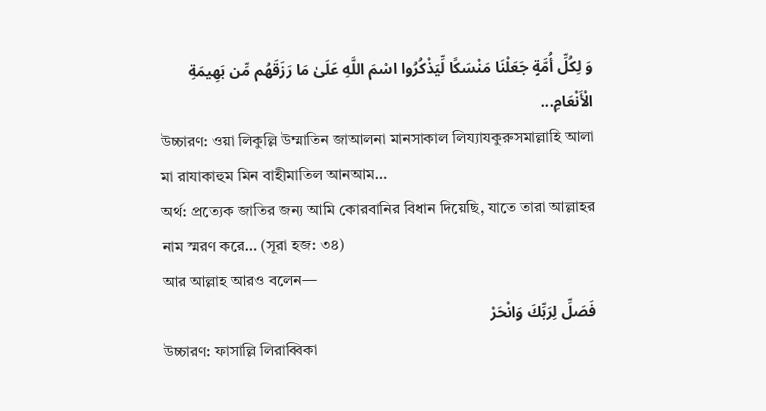وَ لِكُلِّ أُمَّةٍ جَعَلْنَا مَنْسَكًا لِّيَذْكُرُوا اسْمَ اللَّهِ عَلَىٰ مَا رَزَقَهُم مِّن بَهِيمَةِ الْأَنْعَامِ...
উচ্চারণ: ওয়া লিকুল্লি উম্মাতিন জাআলনা মানসাকাল লিয্যাযকুরুসমাল্লাহি আলা মা রাযাকাহুম মিন বাহীমাতিল আনআম…
অর্থ: প্রত্যেক জাতির জন্য আমি কোরবানির বিধান দিয়েছি, যাতে তারা আল্লাহর নাম স্মরণ করে… (সূরা হজ: ৩৪)
আর আল্লাহ আরও বলেন—
فَصَلِّ لِرَبِّكَ وَانْحَرْ
উচ্চারণ: ফাসাল্লি লিরাব্বিকা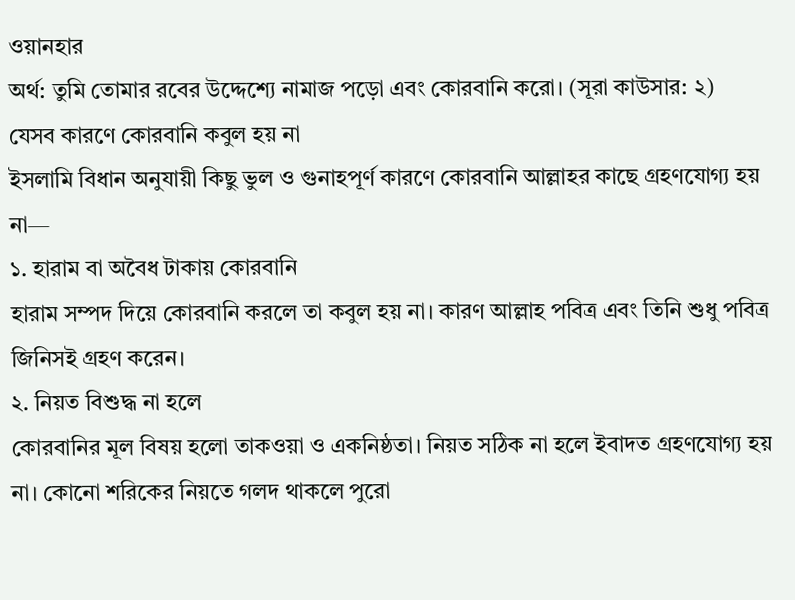ওয়ানহার
অর্থ: তুমি তোমার রবের উদ্দেশ্যে নামাজ পড়ো এবং কোরবানি করো। (সূরা কাউসার: ২)
যেসব কারণে কোরবানি কবুল হয় না
ইসলামি বিধান অনুযায়ী কিছু ভুল ও গুনাহপূর্ণ কারণে কোরবানি আল্লাহর কাছে গ্রহণযোগ্য হয় না—
১. হারাম বা অবৈধ টাকায় কোরবানি
হারাম সম্পদ দিয়ে কোরবানি করলে তা কবুল হয় না। কারণ আল্লাহ পবিত্র এবং তিনি শুধু পবিত্র জিনিসই গ্রহণ করেন।
২. নিয়ত বিশুদ্ধ না হলে
কোরবানির মূল বিষয় হলো তাকওয়া ও একনিষ্ঠতা। নিয়ত সঠিক না হলে ইবাদত গ্রহণযোগ্য হয় না। কোনো শরিকের নিয়তে গলদ থাকলে পুরো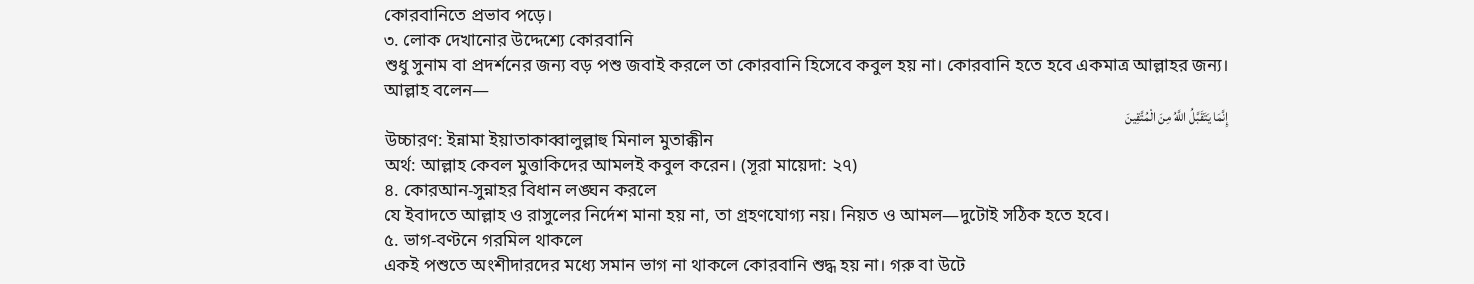কোরবানিতে প্রভাব পড়ে।
৩. লোক দেখানোর উদ্দেশ্যে কোরবানি
শুধু সুনাম বা প্রদর্শনের জন্য বড় পশু জবাই করলে তা কোরবানি হিসেবে কবুল হয় না। কোরবানি হতে হবে একমাত্র আল্লাহর জন্য।
আল্লাহ বলেন—
إِنَّمَا يَتَقَبَّلُ اللَّهُ مِنَ الْمُتَّقِينَ
উচ্চারণ: ইন্নামা ইয়াতাকাব্বালুল্লাহু মিনাল মুতাক্কীন
অর্থ: আল্লাহ কেবল মুত্তাকিদের আমলই কবুল করেন। (সূরা মায়েদা: ২৭)
৪. কোরআন-সুন্নাহর বিধান লঙ্ঘন করলে
যে ইবাদতে আল্লাহ ও রাসুলের নির্দেশ মানা হয় না, তা গ্রহণযোগ্য নয়। নিয়ত ও আমল—দুটোই সঠিক হতে হবে।
৫. ভাগ-বণ্টনে গরমিল থাকলে
একই পশুতে অংশীদারদের মধ্যে সমান ভাগ না থাকলে কোরবানি শুদ্ধ হয় না। গরু বা উটে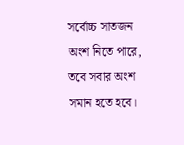সর্বোচ্চ সাতজন অংশ নিতে পারে, তবে সবার অংশ সমান হতে হবে।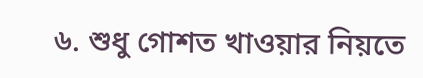৬. শুধু গোশত খাওয়ার নিয়তে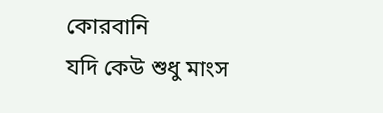কোরবানি
যদি কেউ শুধু মাংস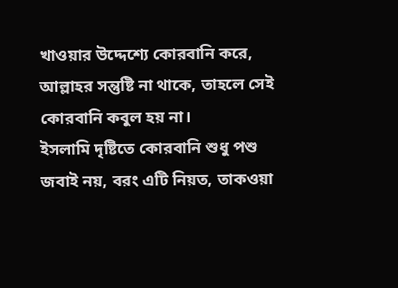খাওয়ার উদ্দেশ্যে কোরবানি করে, আল্লাহর সন্তুষ্টি না থাকে, তাহলে সেই কোরবানি কবুল হয় না।
ইসলামি দৃষ্টিতে কোরবানি শুধু পশু জবাই নয়, বরং এটি নিয়ত, তাকওয়া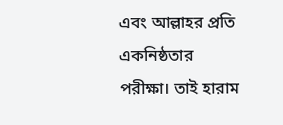এবং আল্লাহর প্রতি একনিষ্ঠতার পরীক্ষা। তাই হারাম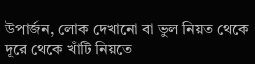উপার্জন, লোক দেখানো বা ভুল নিয়ত থেকে দূরে থেকে খাঁটি নিয়তে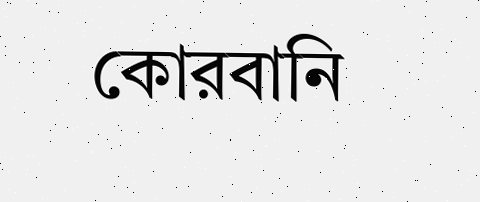কোরবানি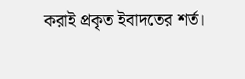করাই প্রকৃত ইবাদতের শর্ত।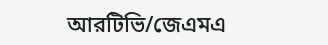আরটিভি/জেএমএ